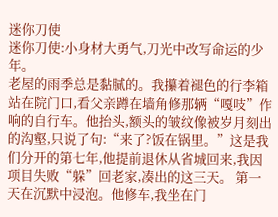迷你刀使
迷你刀使:小身材大勇气,刀光中改写命运的少年。
老屋的雨季总是黏腻的。我攥着褪色的行李箱站在院门口,看父亲蹲在墙角修那辆“嘎吱”作响的自行车。他抬头,额头的皱纹像被岁月刻出的沟壑,只说了句:“来了?饭在锅里。”这是我们分开的第七年,他提前退休从省城回来,我因项目失败“躲”回老家,凑出的这三天。 第一天在沉默中浸泡。他修车,我坐在门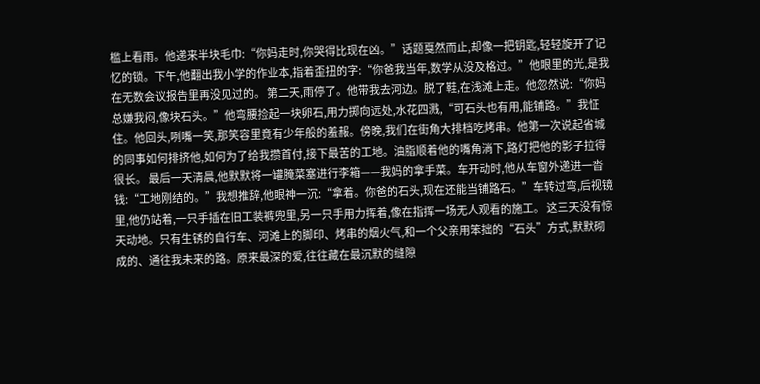槛上看雨。他递来半块毛巾:“你妈走时,你哭得比现在凶。”话题戛然而止,却像一把钥匙,轻轻旋开了记忆的锁。下午,他翻出我小学的作业本,指着歪扭的字:“你爸我当年,数学从没及格过。”他眼里的光,是我在无数会议报告里再没见过的。 第二天,雨停了。他带我去河边。脱了鞋,在浅滩上走。他忽然说:“你妈总嫌我闷,像块石头。”他弯腰捡起一块卵石,用力掷向远处,水花四溅,“可石头也有用,能铺路。”我怔住。他回头,咧嘴一笑,那笑容里竟有少年般的羞赧。傍晚,我们在街角大排档吃烤串。他第一次说起省城的同事如何排挤他,如何为了给我攒首付,接下最苦的工地。油脂顺着他的嘴角淌下,路灯把他的影子拉得很长。 最后一天清晨,他默默将一罐腌菜塞进行李箱——我妈的拿手菜。车开动时,他从车窗外递进一沓钱:“工地刚结的。”我想推辞,他眼神一沉:“拿着。你爸的石头,现在还能当铺路石。”车转过弯,后视镜里,他仍站着,一只手插在旧工装裤兜里,另一只手用力挥着,像在指挥一场无人观看的施工。 这三天没有惊天动地。只有生锈的自行车、河滩上的脚印、烤串的烟火气,和一个父亲用笨拙的“石头”方式,默默砌成的、通往我未来的路。原来最深的爱,往往藏在最沉默的缝隙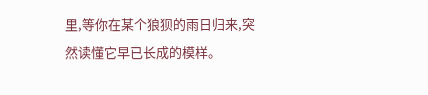里,等你在某个狼狈的雨日归来,突然读懂它早已长成的模样。